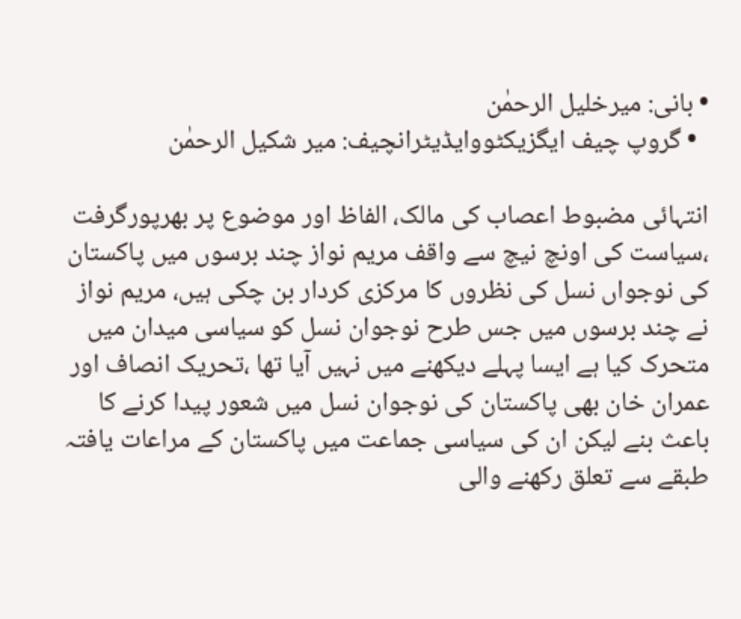• بانی: میرخلیل الرحمٰن
  • گروپ چیف ایگزیکٹووایڈیٹرانچیف: میر شکیل الرحمٰن

انتہائی مضبوط اعصاب کی مالک، الفاظ اور موضوع پر بھرپورگرفت ،سیاست کی اونچ نیچ سے واقف مریم نواز چند برسوں میں پاکستان کی نوجواں نسل کی نظروں کا مرکزی کردار بن چکی ہیں، مریم نواز نے چند برسوں میں جس طرح نوجوان نسل کو سیاسی میدان میں متحرک کیا ہے ایسا پہلے دیکھنے میں نہیں آیا تھا ،تحریک انصاف اور عمران خان بھی پاکستان کی نوجوان نسل میں شعور پیدا کرنے کا باعث بنے لیکن ان کی سیاسی جماعت میں پاکستان کے مراعات یافتہ طبقے سے تعلق رکھنے والی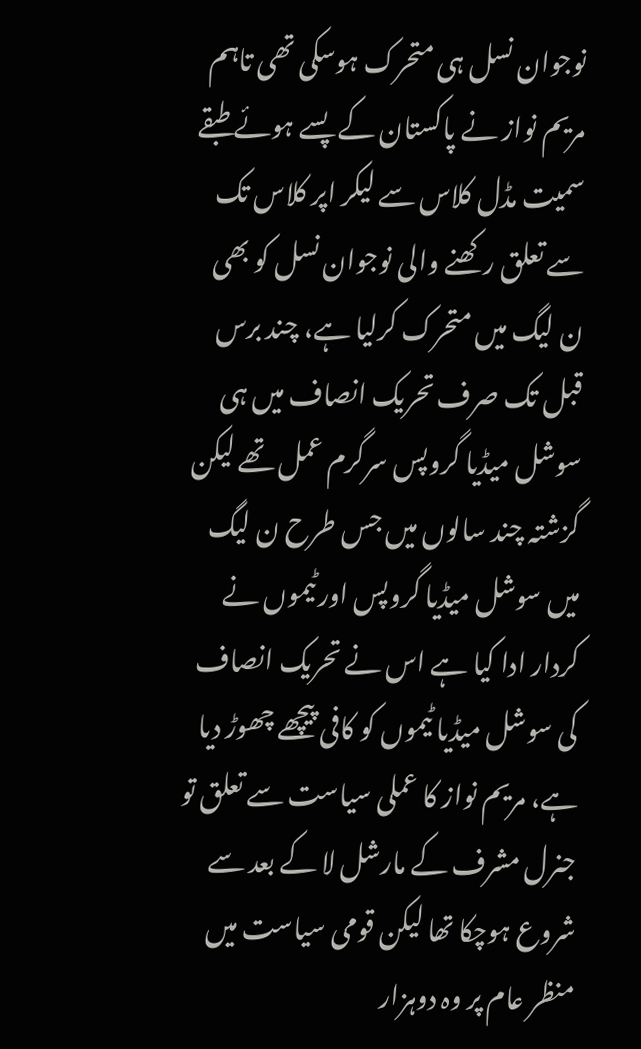نوجوان نسل ہی متحرک ہوسکی تھی تاہم مریم نواز نے پاکستان کے پسے ہوئے طبقے سمیت مڈل کلاس سے لیکر اپر کلاس تک سے تعلق رکھنے والی نوجوان نسل کو بھی ن لیگ میں متحرک کرلیا ہے، چند برس قبل تک صرف تحریک انصاف میں ہی سوشل میڈیا گروپس سرگرم عمل تھے لیکن گزشتہ چند سالوں میں جس طرح ن لیگ میں سوشل میڈیا گروپس اور ٹیموں نے کردار ادا کیا ہے اس نے تحریک انصاف کی سوشل میڈیا ٹیموں کو کافی پیچھے چھوڑ دیا ہے، مریم نواز کا عملی سیاست سے تعلق تو جنرل مشرف کے مارشل لا کے بعد سے شروع ہوچکا تھا لیکن قومی سیاست میں منظر عام پر وہ دوہزار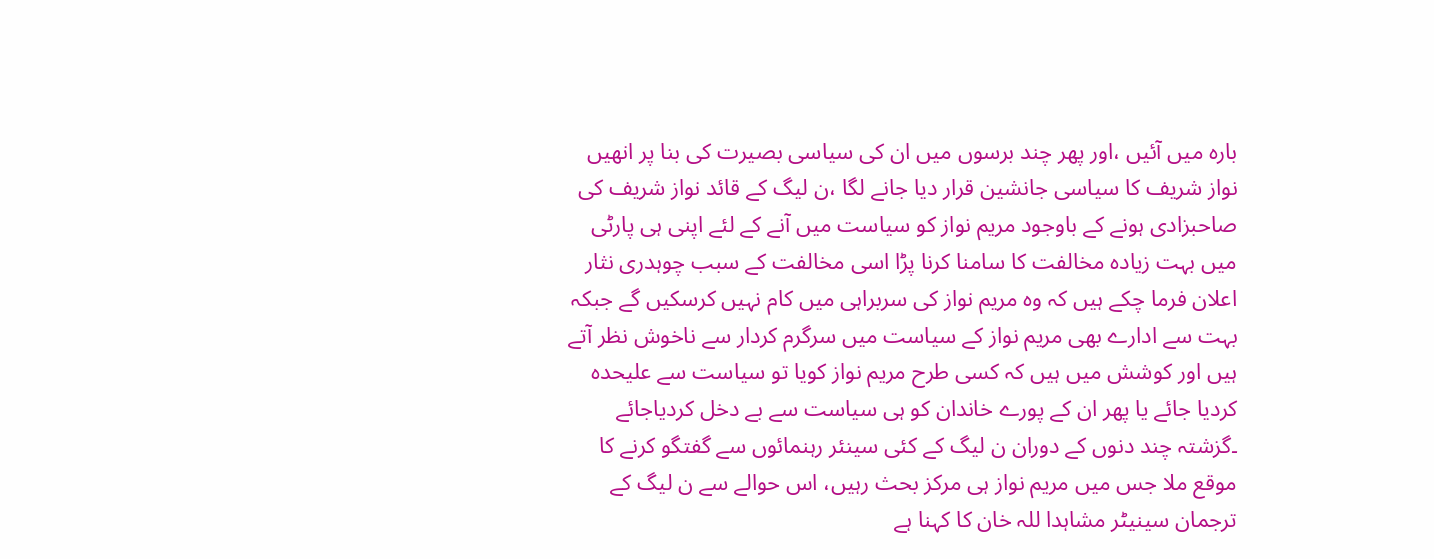بارہ میں آئیں ،اور پھر چند برسوں میں ان کی سیاسی بصیرت کی بنا پر انھیں نواز شریف کا سیاسی جانشین قرار دیا جانے لگا ،ن لیگ کے قائد نواز شریف کی صاحبزادی ہونے کے باوجود مریم نواز کو سیاست میں آنے کے لئے اپنی ہی پارٹی میں بہت زیادہ مخالفت کا سامنا کرنا پڑا اسی مخالفت کے سبب چوہدری نثار اعلان فرما چکے ہیں کہ وہ مریم نواز کی سربراہی میں کام نہیں کرسکیں گے جبکہ بہت سے ادارے بھی مریم نواز کے سیاست میں سرگرم کردار سے ناخوش نظر آتے ہیں اور کوشش میں ہیں کہ کسی طرح مریم نواز کویا تو سیاست سے علیحدہ کردیا جائے یا پھر ان کے پورے خاندان کو ہی سیاست سے بے دخل کردیاجائے ۔گزشتہ چند دنوں کے دوران ن لیگ کے کئی سینئر رہنمائوں سے گفتگو کرنے کا موقع ملا جس میں مریم نواز ہی مرکز بحث رہیں، اس حوالے سے ن لیگ کے ترجمان سینیٹر مشاہدا للہ خان کا کہنا ہے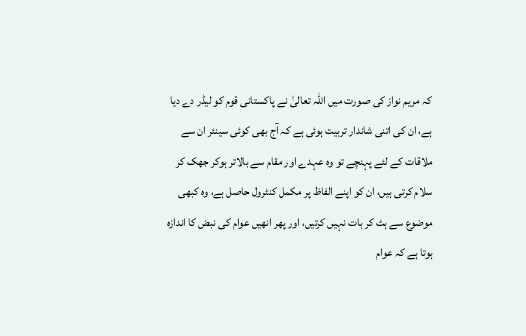کہ مریم نواز کی صورت میں اللہ تعالیٰ نے پاکستانی قوم کو لیڈر دے دیا ہے، ان کی اتنی شاندار تربیت ہوئی ہے کہ آج بھی کوئی سینئر ان سے ملاقات کے لئے پہنچے تو وہ عہدے اور مقام سے بالاتر ہوکر جھک کر سلام کرتی ہیں، ان کو اپنے الفاظ پر مکمل کنٹرول حاصل ہے، وہ کبھی موضوع سے ہٹ کر بات نہیں کرتیں، اور پھر انھیں عوام کی نبض کا اندازہ ہوتا ہے کہ عوام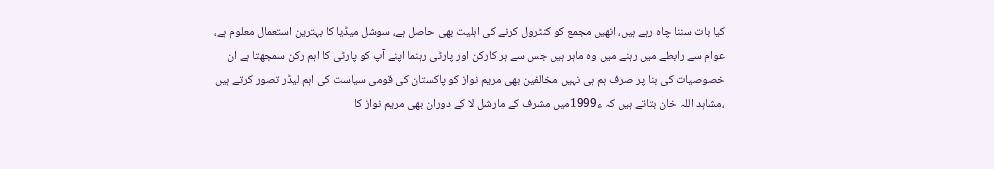کیا بات سننا چاہ رہے ہیں، انھیں مجمع کو کنٹرول کرنے کی اہلیت بھی حاصل ہے، سوشل میڈیا کا بہترین استعمال معلوم ہے، عوام سے رابطے میں رہنے میں وہ ماہر ہیں جس سے ہر کارکن اور پارٹی رہنما اپنے آپ کو پارٹی کا اہم رکن سمجھتا ہے ان خصوصیات کی بنا پر صرف ہم ہی نہیں مخالفین بھی مریم نواز کو پاکستان کی قومی سیاست کی اہم لیڈر تصور کرتے ہیں ،مشاہد اللہ خان بتاتے ہیں کہ ء1999میں مشرف کے مارشل لا کے دوران بھی مریم نواز کا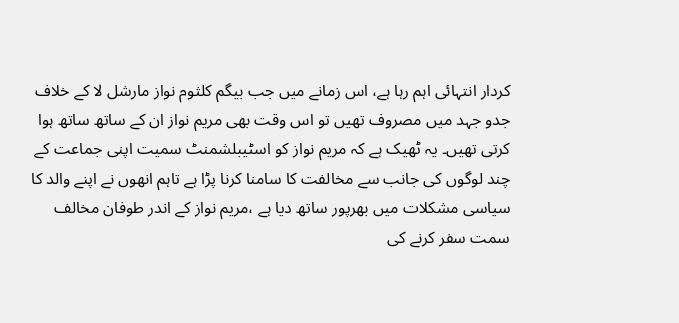کردار انتہائی اہم رہا ہے، اس زمانے میں جب بیگم کلثوم نواز مارشل لا کے خلاف جدو جہد میں مصروف تھیں تو اس وقت بھی مریم نواز ان کے ساتھ ساتھ ہوا کرتی تھیں۔ یہ ٹھیک ہے کہ مریم نواز کو اسٹیبلشمنٹ سمیت اپنی جماعت کے چند لوگوں کی جانب سے مخالفت کا سامنا کرنا پڑا ہے تاہم انھوں نے اپنے والد کا سیاسی مشکلات میں بھرپور ساتھ دیا ہے ،مریم نواز کے اندر طوفان مخالف سمت سفر کرنے کی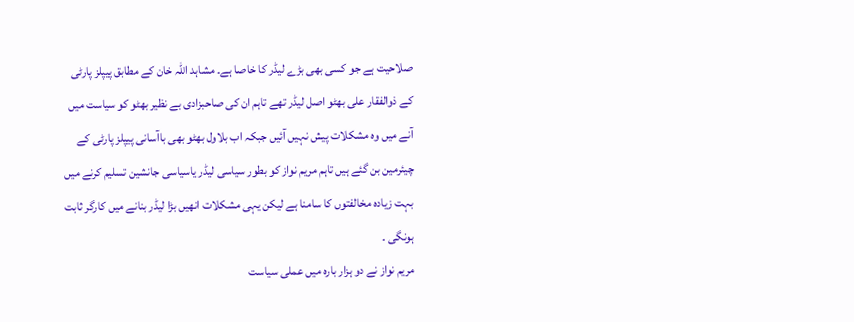صلاحیت ہے جو کسی بھی بڑے لیڈر کا خاصا ہے۔ مشاہد اللہ خان کے مطابق پیپلز پارٹی کے ذوالفقار علی بھٹو اصل لیڈر تھے تاہم ان کی صاحبزادی بے نظیر بھٹو کو سیاست میں آنے میں وہ مشکلات پیش نہیں آئیں جبکہ اب بلاول بھٹو بھی باآسانی پیپلز پارٹی کے چیئرمین بن گئے ہیں تاہم مریم نواز کو بطور سیاسی لیڈر یاسیاسی جانشین تسلیم کرنے میں بہت زیادہ مخالفتوں کا سامنا ہے لیکن یہی مشکلات انھیں بڑا لیڈر بنانے میں کارگر ثابت ہونگی ۔
مریم نواز نے دو ہزار بارہ میں عملی سیاست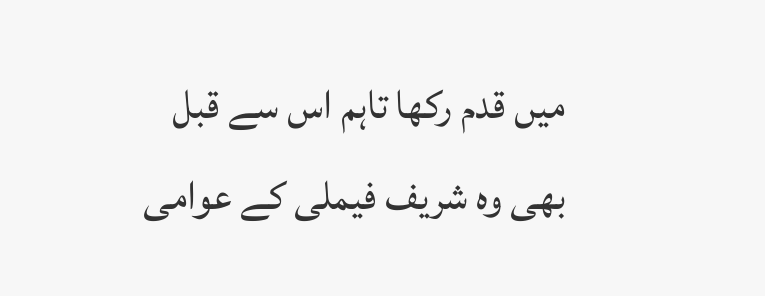میں قدم رکھا تاہم اس سے قبل بھی وہ شریف فیملی کے عوامی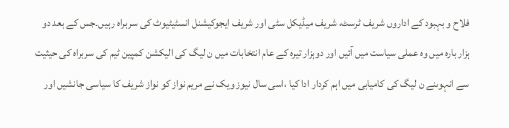فلاح و بہبود کے اداروں شریف ٹرسٹ، شریف میڈیکل سٹی اور شریف ایجوکیشنل انسٹیٹیوٹ کی سربراہ رہیں۔جس کے بعد دو ہزار بارہ میں وہ عملی سیاست میں آئیں اور دوہزار تیرہ کے عام انتخابات میں ن لیگ کی الیکشن کمپین ٹیم کی سربراہ کی حیثیت سے انہوںنے ن لیگ کی کامیابی میں اہم کردار ادا کیا ،اسی سال نیوز ویک نے مریم نواز کو نواز شریف کا سیاسی جانشیں اور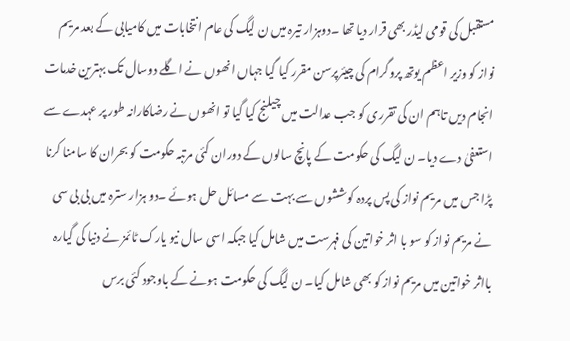مستقبل کی قومی لیڈر بھی قرار دیا تھا ۔دوہزار تیرہ میں ن لیگ کی عام انتخابات میں کامیابی کے بعد مریم نواز کو وزیر اعظم یوتھ پروگرام کی چیئرپرسن مقرر کیا گیا جہاں انھوں نے اگلے دوسال تک بہترین خدمات انجام دیں تاہم ان کی تقرری کو جب عدالت میں چیلنج کیا گیا تو انھوں نے رضاکارانہ طور پر عہدے سے استعفیٰ دے دیا۔ ن لیگ کی حکومت کے پانچ سالوں کے دوران کئی مرتبہ حکومت کو بحران کا سامنا کرنا پڑا جس میں مریم نواز کی پس پردہ کوششوں سے بہت سے مسائل حل ہوئے ۔دو ہزار سترہ میں بی بی سی نے مریم نواز کو سو با اثر خواتین کی فہرست میں شامل کیا جبکہ اسی سال نیو یارک ٹائمز نے دنیا کی گیارہ بااثر خواتین میں مریم نواز کو بھی شامل کیا۔ ن لیگ کی حکومت ہونے کے باوجود کئی برس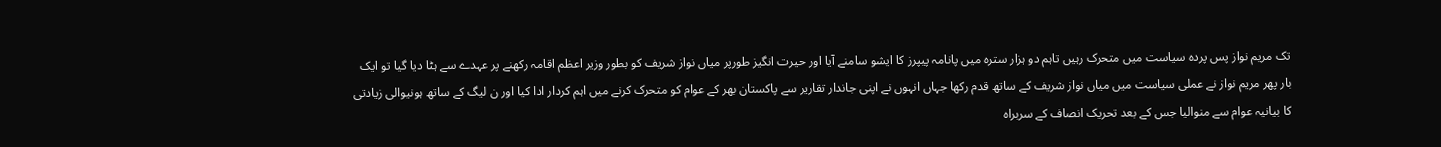تک مریم نواز پس پردہ سیاست میں متحرک رہیں تاہم دو ہزار سترہ میں پانامہ پیپرز کا ایشو سامنے آیا اور حیرت انگیز طورپر میاں نواز شریف کو بطور وزیر اعظم اقامہ رکھنے پر عہدے سے ہٹا دیا گیا تو ایک بار پھر مریم نواز نے عملی سیاست میں میاں نواز شریف کے ساتھ قدم رکھا جہاں انہوں نے اپنی جاندار تقاریر سے پاکستان بھر کے عوام کو متحرک کرنے میں اہم کردار ادا کیا اور ن لیگ کے ساتھ ہونیوالی زیادتی کا بیانیہ عوام سے منوالیا جس کے بعد تحریک انصاف کے سربراہ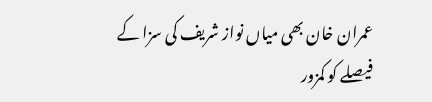عمران خان بھی میاں نواز شریف کی سزا کے فیصلے کو کمزور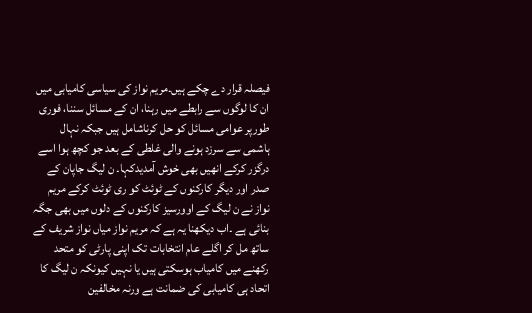فیصلہ قرار دے چکے ہیں۔مریم نواز کی سیاسی کامیابی میں ان کا لوگوں سے رابطے میں رہنا، ان کے مسائل سننا، فوری طورپر عوامی مسائل کو حل کرناشامل ہیں جبکہ نہال ہاشمی سے سرزد ہونے والی غلطی کے بعد جو کچھ ہوا اسے درگزر کرکے انھیں بھی خوش آمدیدکہا۔ ن لیگ جاپان کے صدر اور دیگر کارکنوں کے ٹوئٹ کو ری ٹوئٹ کرکے مریم نواز نے ن لیگ کے اوورسیز کارکنوں کے دلوں میں بھی جگہ بنائی ہے ۔اب دیکھنا یہ ہے کہ مریم نواز میاں نواز شریف کے ساتھ مل کر اگلے عام انتخابات تک اپنی پارٹی کو متحد رکھنے میں کامیاب ہوسکتی ہیں یا نہیں کیونکہ ن لیگ کا اتحاد ہی کامیابی کی ضمانت ہے ورنہ مخالفین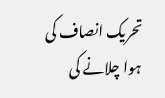تحریک انصاف کی ہوا چلانے کی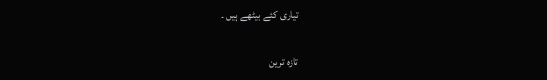تیاری کئے بیٹھے ہیں ۔

تازہ ترین